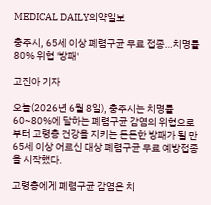MEDICAL DAILY의약일보

충주시, 65세 이상 폐렴구균 무료 접종…치명률 80% 위협 '방패'

고진아 기자

오늘(2026년 6월 8일), 충주시는 치명률 60~80%에 달하는 폐렴구균 감염의 위협으로부터 고령층 건강을 지키는 든든한 방패가 될 만 65세 이상 어르신 대상 폐렴구균 무료 예방접종을 시작했다.

고령층에게 폐렴구균 감염은 치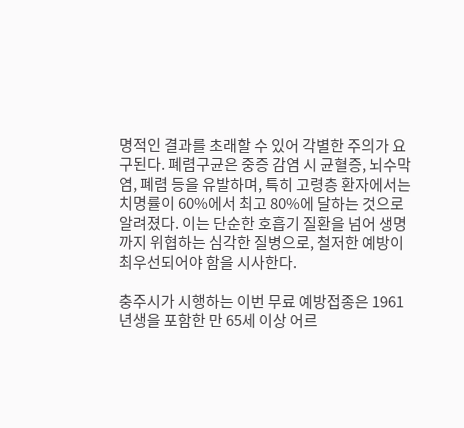명적인 결과를 초래할 수 있어 각별한 주의가 요구된다. 폐렴구균은 중증 감염 시 균혈증, 뇌수막염, 폐렴 등을 유발하며, 특히 고령층 환자에서는 치명률이 60%에서 최고 80%에 달하는 것으로 알려졌다. 이는 단순한 호흡기 질환을 넘어 생명까지 위협하는 심각한 질병으로, 철저한 예방이 최우선되어야 함을 시사한다.

충주시가 시행하는 이번 무료 예방접종은 1961년생을 포함한 만 65세 이상 어르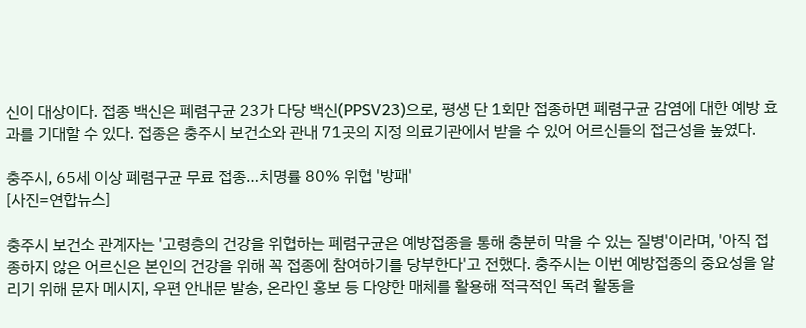신이 대상이다. 접종 백신은 폐렴구균 23가 다당 백신(PPSV23)으로, 평생 단 1회만 접종하면 폐렴구균 감염에 대한 예방 효과를 기대할 수 있다. 접종은 충주시 보건소와 관내 71곳의 지정 의료기관에서 받을 수 있어 어르신들의 접근성을 높였다.

충주시, 65세 이상 폐렴구균 무료 접종…치명률 80% 위협 '방패'
[사진=연합뉴스]

충주시 보건소 관계자는 '고령층의 건강을 위협하는 폐렴구균은 예방접종을 통해 충분히 막을 수 있는 질병'이라며, '아직 접종하지 않은 어르신은 본인의 건강을 위해 꼭 접종에 참여하기를 당부한다'고 전했다. 충주시는 이번 예방접종의 중요성을 알리기 위해 문자 메시지, 우편 안내문 발송, 온라인 홍보 등 다양한 매체를 활용해 적극적인 독려 활동을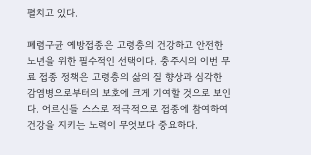펼치고 있다.

폐렴구균 예방접종은 고령층의 건강하고 안전한 노년을 위한 필수적인 선택이다. 충주시의 이번 무료 접종 정책은 고령층의 삶의 질 향상과 심각한 감염병으로부터의 보호에 크게 기여할 것으로 보인다. 어르신들 스스로 적극적으로 접종에 참여하여 건강을 지키는 노력이 무엇보다 중요하다.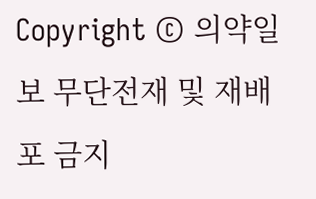Copyright © 의약일보 무단전재 및 재배포 금지